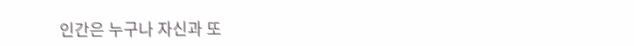인간은 누구나 자신과 또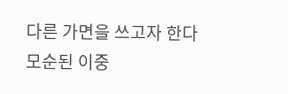다른 가면을 쓰고자 한다
모순된 이중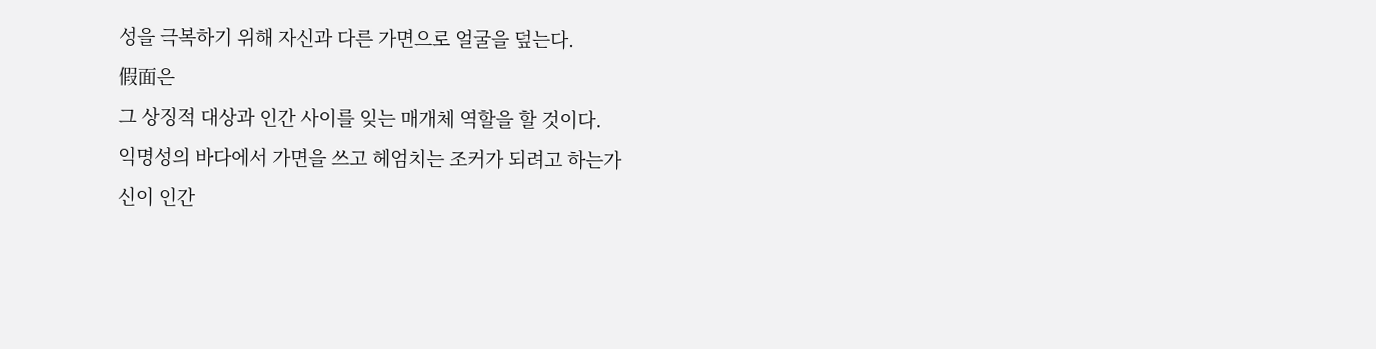성을 극복하기 위해 자신과 다른 가면으로 얼굴을 덮는다.
假面은
그 상징적 대상과 인간 사이를 잊는 매개체 역할을 할 것이다.
익명성의 바다에서 가면을 쓰고 헤엄치는 조커가 되려고 하는가
신이 인간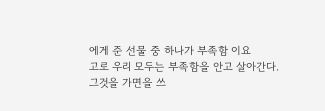에게 준 선물 중 하나가 부족함 이요
고로 우리 모두는 부족함을 안고 살아간다.
그것을 가면을 쓰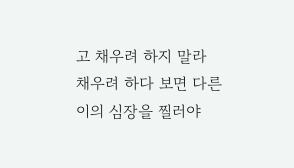고 채우려 하지 말라
채우려 하다 보면 다른 이의 심장을 찔러야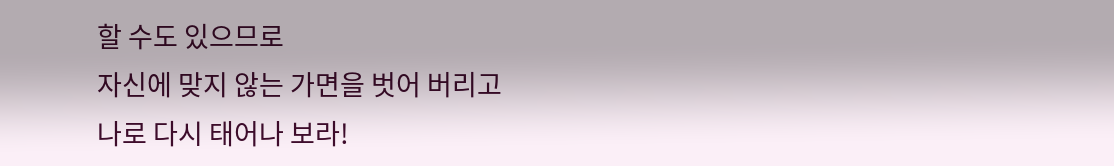할 수도 있으므로
자신에 맞지 않는 가면을 벗어 버리고
나로 다시 태어나 보라!